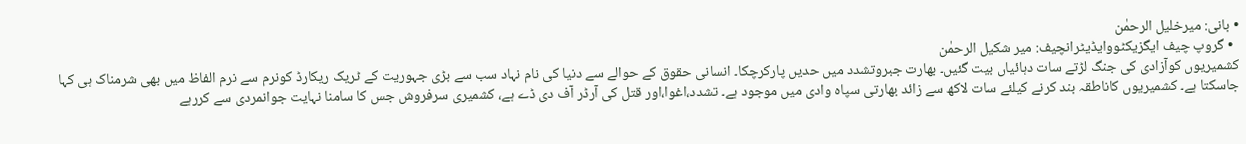• بانی: میرخلیل الرحمٰن
  • گروپ چیف ایگزیکٹووایڈیٹرانچیف: میر شکیل الرحمٰن
کشمیریوں کوآزادی کی جنگ لڑتے سات دہائیاں بیت گئیں۔ بھارت جبروتشدد میں حدیں پارکرچکا۔ انسانی حقوق کے حوالے سے دنیا کی نام نہاد سب سے بڑی جہوریت کے ٹریک ریکارڈ کونرم سے نرم الفاظ میں بھی شرمناک ہی کہا جاسکتا ہے۔ کشمیریوں کاناطقہ بند کرنے کیلئے سات لاکھ سے زائد بھارتی سپاہ وادی میں موجود ہے۔ تشدد،اغوا،اور قتل کی آرڈر آف دی ڈے ہے، کشمیری سرفروش جس کا سامنا نہایت جوانمردی سے کررہے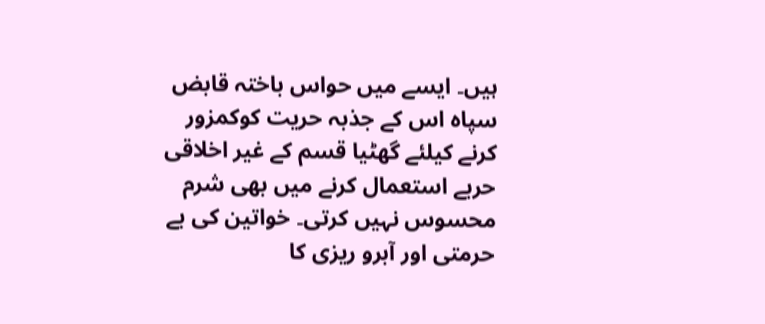ہیں۔ ایسے میں حواس باختہ قابض سپاہ اس کے جذبہ حریت کوکمزور کرنے کیلئے گھٹیا قسم کے غیر اخلاقی حربے استعمال کرنے میں بھی شرم محسوس نہیں کرتی۔ خواتین کی بے حرمتی اور آبرو ریزی کا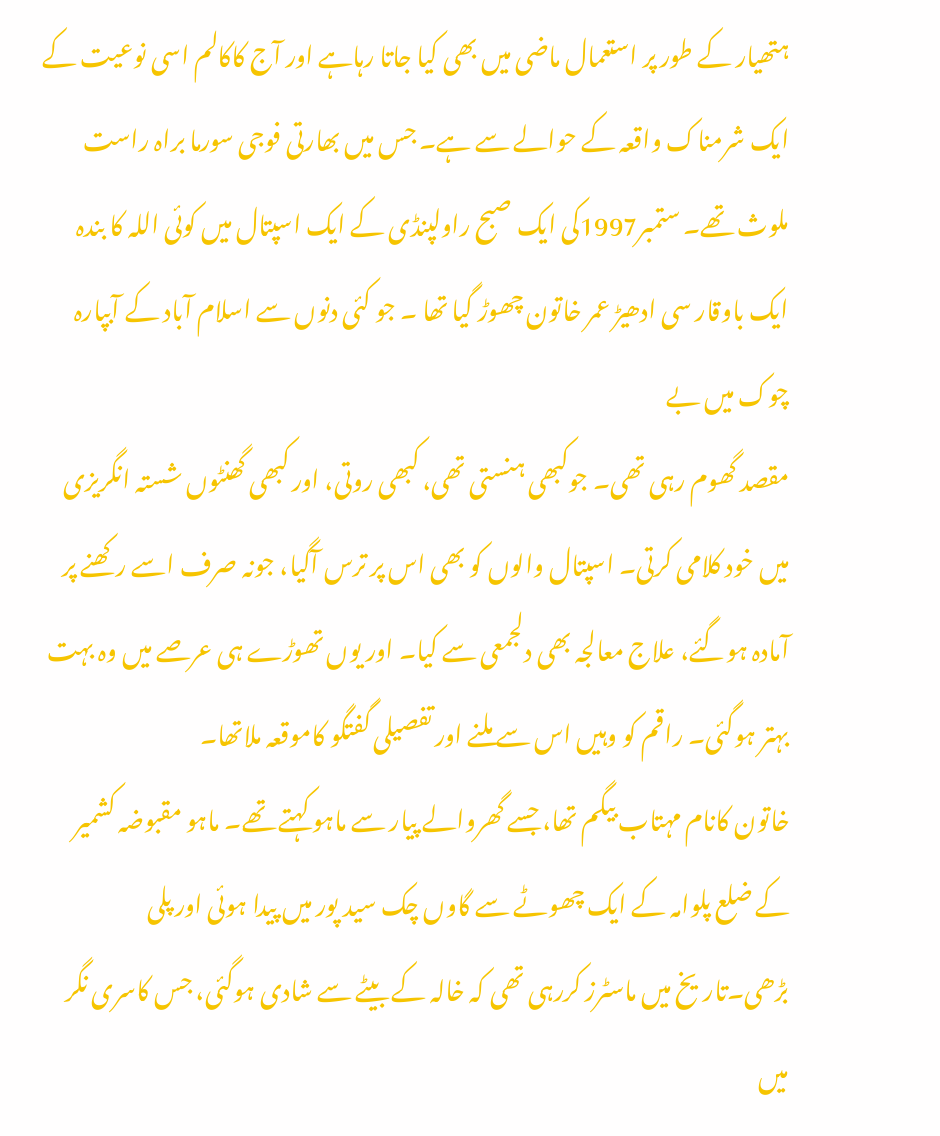ہتھیار کے طور پر استعمال ماضی میں بھی کیا جاتا رہاہے اور آج کاکالم اسی نوعیت کے ایک شرمناک واقعہ کے حوالے سے ہے۔ جس میں بھارتی فوجی سورما براہ راست ملوث تھے۔ ستمبر1997کی ایک صبح راولپنڈی کے ایک اسپتال میں کوئی اللہ کا بندہ ایک باوقار سی ادھیڑ عمر خاتون چھوڑ گیا تھا ۔ جو کئی دنوں سے اسلام آباد کے آبپارہ چوک میں بے
مقصد گھوم رہی تھی۔ جوکبھی ہنستی تھی، کبھی روتی، اور کبھی گھنٹوں شستہ انگریزی میں خود کلامی کرتی۔ اسپتال والوں کو بھی اس پر ترس آگیا، جونہ صرف اسے رکھنے پر آمادہ ہوگئے، علاج معالجہ بھی دلجمعی سے کیا۔ اور یوں تھوڑے ہی عرصے میں وہ بہت بہتر ہوگئی۔ راقم کو وہیں اس سے ملنے اور تفصیلی گفتگو کاموقعہ ملاتھا۔
خاتون کانام مہتاب بیگم تھا، جسے گھروالے پیار سے ماہو کہتے تھے۔ ماہو مقبوضہ کشمیر کے ضلع پلوامہ کے ایک چھوٹے سے گاوں چک سید پور میں پیدا ہوئی اور پلی بڑھی۔تاریخ میں ماسٹرز کررہی تھی کہ خالہ کے بیٹے سے شادی ہوگئی، جس کاسری نگر میں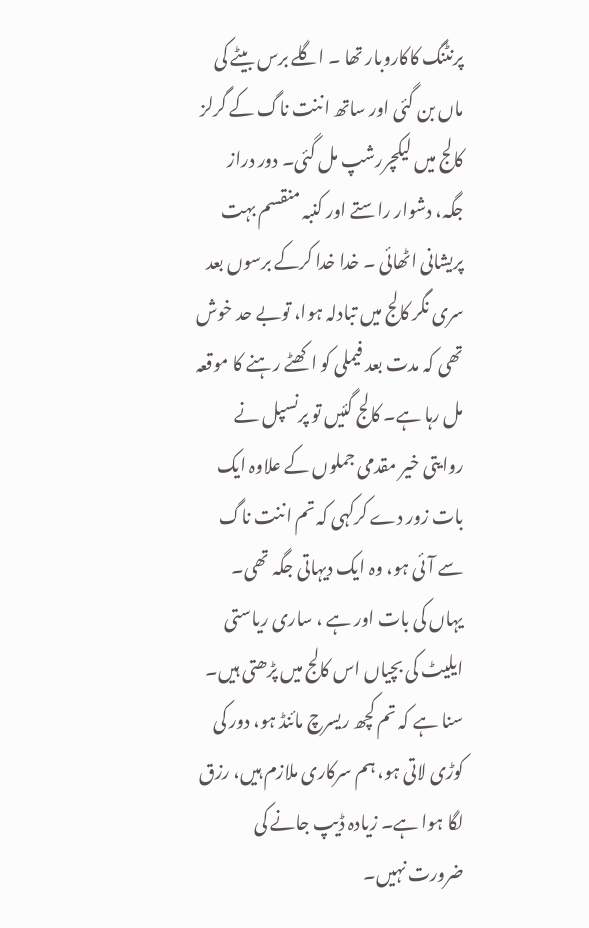پرنٹنگ کاکاروبار تھا ۔ اگلے برس بیٹے کی ماں بن گئی اور ساتھ اننت ناگ کے گرلز کالج میں لیکچررشپ مل گئی۔ دور دراز جگہ، دشوار راستے اور کنبہ منقسم بہت پریشانی اٹھائی ۔ خدا خدا کرکے برسوں بعد سری نگر کالج میں تبادلہ ہوا، توبے حد خوش تھی کہ مدت بعد فیملی کو اکھٹے رہنے کا موقعہ مل رہا ہے۔ کالج گئیں تو پرنسپل نے روایتی خیر مقدمی جملوں کے علاوہ ایک بات زور دے کرکہی کہ تم اننت ناگ سے آئی ہو، وہ ایک دیہاتی جگہ تھی۔ یہاں کی بات اور ہے ، ساری ریاستی ایلیٹ کی بچیاں اس کالج میں پڑھتی ہیں۔ سنا ہے کہ تم کچھ ریسرچ مائنڈ ہو، دور کی کوڑی لاتی ہو، ہم سرکاری ملازم ہیں، رزق لگا ہوا ہے۔ زیادہ ڈیپ جانے کی ضرورت نہیں۔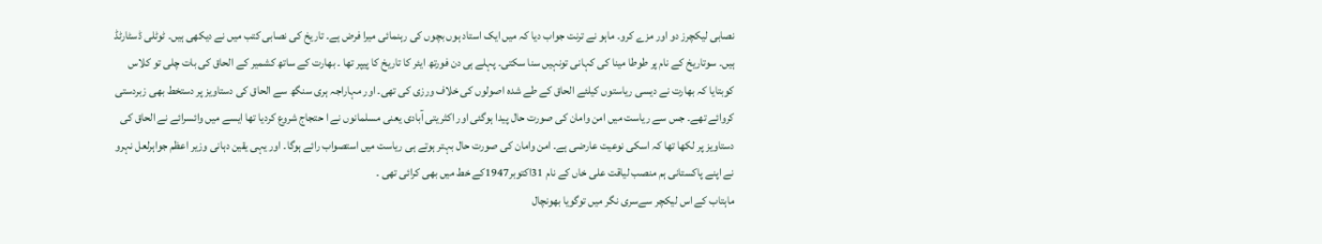نصابی لیکچرز دو اور مزے کرو۔ ماہو نے ترنت جواب دیا کہ میں ایک استاد ہوں بچوں کی رہنمائی میرا فرض ہے۔ تاریخ کی نصابی کتب میں نے دیکھی ہیں۔ ٹوٹلی ڈسٹارٹڈ ہیں۔ سوتاریخ کے نام پر طوطا مینا کی کہانی تونہیں سنا سکتی۔ پہلے ہی دن فورتھ ایئر کا تاریخ کا پیپر تھا ۔ بھارت کے ساتھ کشمیر کے الحاق کی بات چلی تو کلاس کوبتایا کہ بھارت نے دیسی ریاستوں کیلئے الحاق کے طے شدہ اصولوں کی خلاف ورزی کی تھی۔ اور مہاراجہ ہری سنگھ سے الحاق کی دستاویز پر دستخط بھی زبردستی کروائے تھے۔ جس سے ریاست میں امن وامان کی صورت حال پیدا ہوگئی اور اکثریتی آبادی یعنی مسلمانوں نے ا حتجاج شروع کردیا تھا ایسے میں وائسرائے نے الحاق کی دستاویز پر لکھا تھا کہ اسکی نوعیت عارضی ہے۔ امن وامان کی صورت حال بہتر ہوتے ہی ریاست میں استصواب رائے ہوگا۔ اور یہی یقین دہانی وزیر اعظم جواہرلعل نہرو نے اپنے پاکستانی ہم منصب لیاقت علی خاں کے نام 31اکتوبر1947کے خط میں بھی کرائی تھی ۔
ماہتاب کے اس لیکچر سےسری نگر میں توگویا بھونچال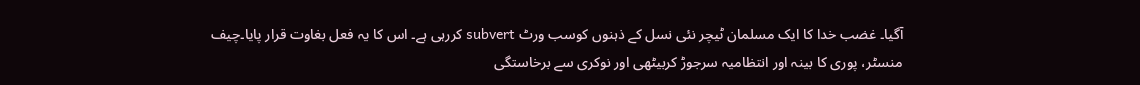آگیا۔ غضب خدا کا ایک مسلمان ٹیچر نئی نسل کے ذہنوں کوسب ورٹ subvert کررہی ہے۔ اس کا یہ فعل بغاوت قرار پایا۔چیف منسٹر، پوری کا بینہ اور انتظامیہ سرجوڑ کربیٹھی اور نوکری سے برخاستگی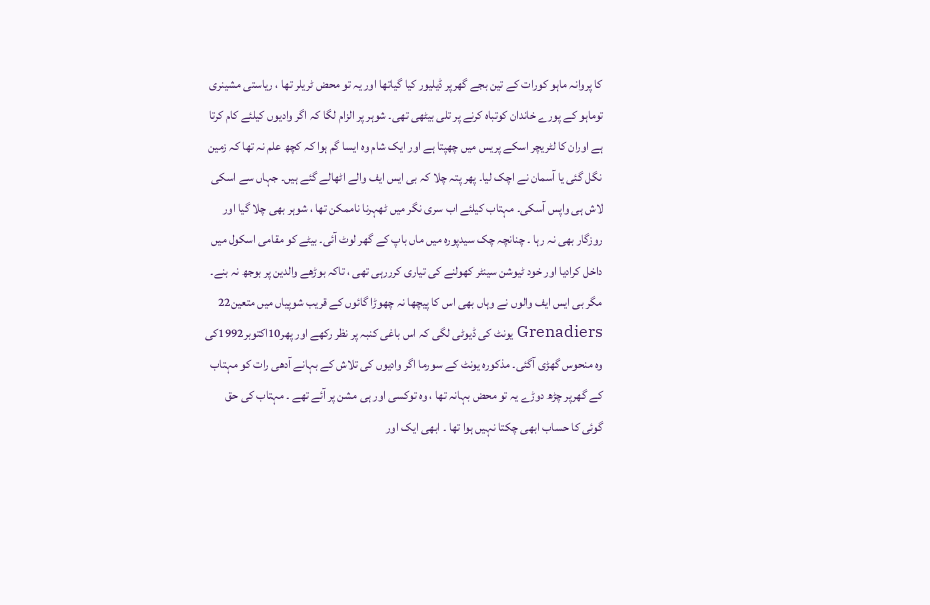کا پروانہ ماہو کورات کے تین بجے گھرپر ڈیلیور کیا گیاتھا اور یہ تو محض ٹریلر تھا ، ریاستی مشینری توماہو کے پورے خاندان کوتباہ کرنے پر تلی بیٹھی تھی۔ شوہر پر الزام لگا کہ اگر وادیوں کیلئے کام کرتا ہے اوران کا لٹریچر اسکے پریس میں چھپتا ہے اور ایک شام وہ ایسا گم ہوا کہ کچھ علم نہ تھا کہ زمین نگل گئی یا آسمان نے اچک لیا۔ پھر پتہ چلا کہ بی ایس ایف والے اٹھالے گئے ہیں۔ جہاں سے اسکی لاش ہی واپس آسکی۔ مہتاب کیلئے اب سری نگر میں ٹھہرنا ناممکن تھا ، شوہر بھی چلا گیا اور روزگار بھی نہ رہا ۔ چنانچہ چک سیدپورہ میں ماں باپ کے گھر لوٹ آئی۔ بیٹے کو مقامی اسکول میں داخل کرادیا اور خود ٹیوشن سینٹر کھولنے کی تیاری کرررہی تھی ، تاکہ بوڑھے والدین پر بوجھ نہ بنے۔
مگر بی ایس ایف والوں نے وہاں بھی اس کا پیچھا نہ چھوڑا گائوں کے قریب شوپیاں میں متعین22 Grenadiers یونٹ کی ڈیوٹی لگی کہ اس باغی کنبہ پر نظر رکھے اور پھر10اکتوبر1992کی وہ منحوس گھڑی آگئی۔ مذکورہ یونٹ کے سورما اگر وادیوں کی تلاش کے بہانے آدھی رات کو مہتاب کے گھرپر چڑھ دوڑے یہ تو محض بہانہ تھا ، وہ توکسی اور ہی مشن پر آئے تھے ۔ مہتاب کی حق گوئی کا حساب ابھی چکتا نہیں ہوا تھا ۔ ابھی ایک اور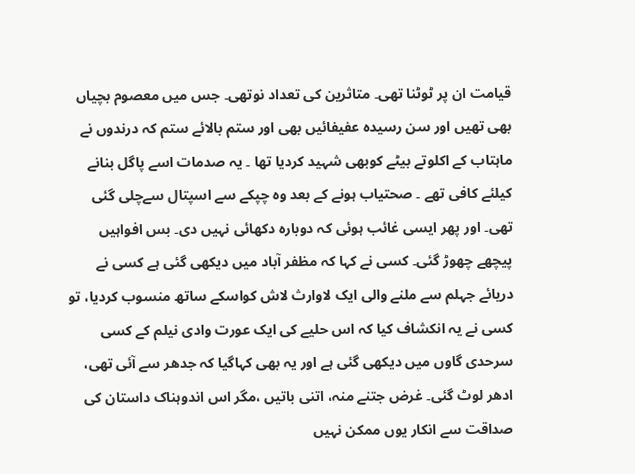قیامت ان پر ٹوٹنا تھی۔ متاثرین کی تعداد نوتھی۔ جس میں معصوم بچیاں بھی تھیں اور سن رسیدہ عفیفائیں بھی اور ستم بالائے ستم کہ درندوں نے ماہتاب کے اکلوتے بیٹے کوبھی شہید کردیا تھا ۔ یہ صدمات اسے پاگل بنانے کیلئے کافی تھے ۔ صحتیاب ہونے کے بعد وہ چپکے سے اسپتال سےچلی گئی تھی۔ اور پھر ایسی غائب ہوئی کہ دوبارہ دکھائی نہیں دی۔ بس افواہیں پیچھے چھوڑ گئی۔ کسی نے کہا کہ مظفر آباد میں دیکھی گئی ہے کسی نے دریائے جہلم سے ملنے والی ایک لاوارث لاش کواسکے ساتھ منسوب کردیا، تو کسی نے یہ انکشاف کیا کہ اس حلیے کی ایک عورت وادی نیلم کے کسی سرحدی گاوں میں دیکھی گئی ہے اور یہ بھی کہاگیا کہ جدھر سے آئی تھی، ادھر لوٹ گئی۔ غرض جتنے منہ، اتنی باتیں ،مگر اس اندوہناک داستان کی صداقت سے انکار یوں ممکن نہیں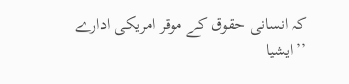کہ انسانی حقوق کے موقر امریکی ادارے ’’ایشیا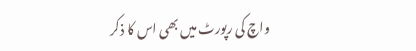واچ کی رپورٹ میں بھی اس کا ذکر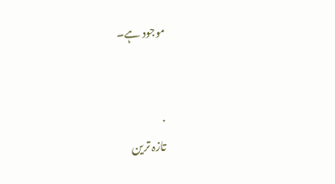موجود ہے۔


.
تازہ ترین